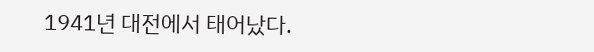1941년 대전에서 태어났다.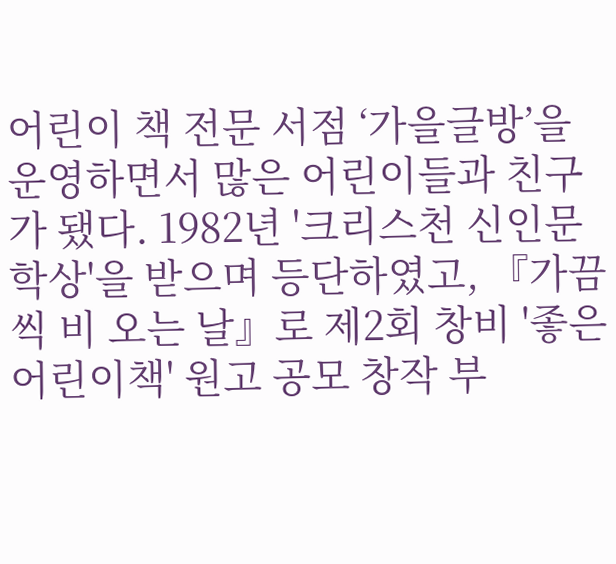어린이 책 전문 서점 ‘가을글방’을 운영하면서 많은 어린이들과 친구가 됐다. 1982년 '크리스천 신인문학상'을 받으며 등단하였고, 『가끔씩 비 오는 날』로 제2회 창비 '좋은 어린이책' 원고 공모 창작 부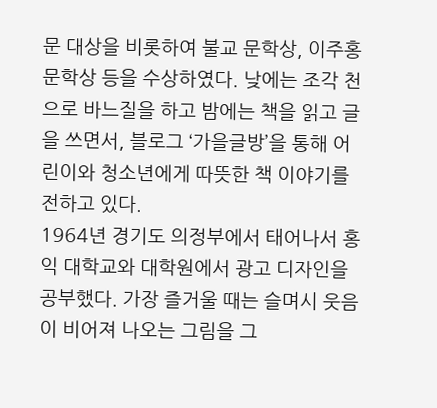문 대상을 비롯하여 불교 문학상, 이주홍 문학상 등을 수상하였다. 낮에는 조각 천으로 바느질을 하고 밤에는 책을 읽고 글을 쓰면서, 블로그 ‘가을글방’을 통해 어린이와 청소년에게 따뜻한 책 이야기를 전하고 있다.
1964년 경기도 의정부에서 태어나서 홍익 대학교와 대학원에서 광고 디자인을 공부했다. 가장 즐거울 때는 슬며시 웃음이 비어져 나오는 그림을 그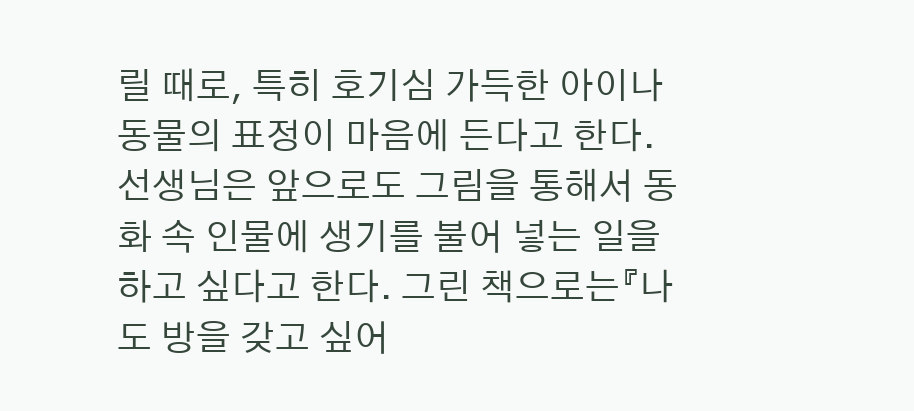릴 때로, 특히 호기심 가득한 아이나 동물의 표정이 마음에 든다고 한다. 선생님은 앞으로도 그림을 통해서 동화 속 인물에 생기를 불어 넣는 일을 하고 싶다고 한다. 그린 책으로는『나도 방을 갖고 싶어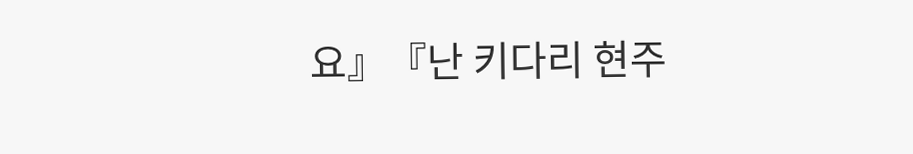요』『난 키다리 현주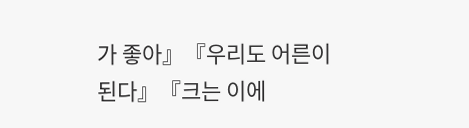가 좋아』『우리도 어른이 된다』『크는 이에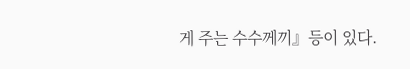게 주는 수수께끼』등이 있다.